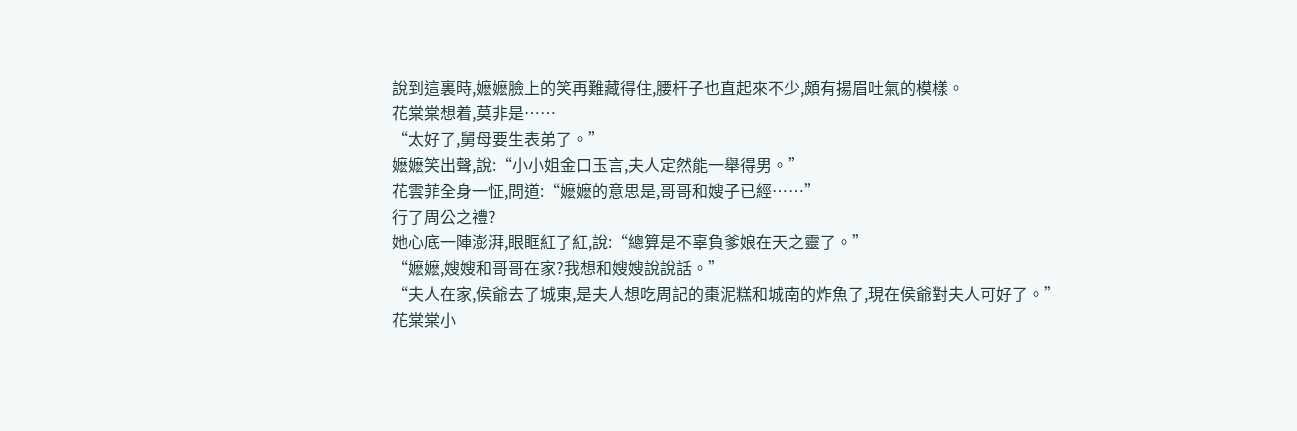說到這裏時,嬷嬷臉上的笑再難藏得住,腰杆子也直起來不少,頗有揚眉吐氣的模樣。
花棠棠想着,莫非是……
“太好了,舅母要生表弟了。”
嬷嬷笑出聲,說:“小小姐金口玉言,夫人定然能一舉得男。”
花雲菲全身一怔,問道:“嬷嬷的意思是,哥哥和嫂子已經……”
行了周公之禮?
她心底一陣澎湃,眼眶紅了紅,說:“總算是不辜負爹娘在天之靈了。”
“嬷嬷,嫂嫂和哥哥在家?我想和嫂嫂說說話。”
“夫人在家,侯爺去了城東,是夫人想吃周記的棗泥糕和城南的炸魚了,現在侯爺對夫人可好了。”
花棠棠小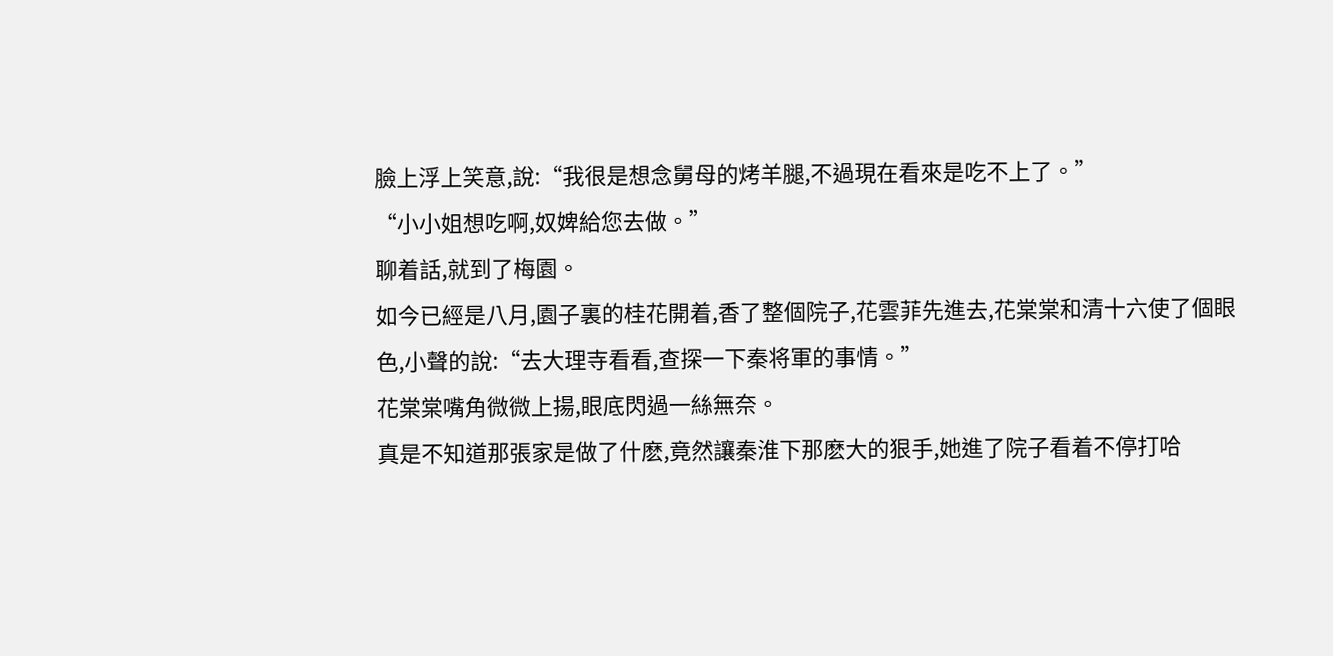臉上浮上笑意,說:“我很是想念舅母的烤羊腿,不過現在看來是吃不上了。”
“小小姐想吃啊,奴婢給您去做。”
聊着話,就到了梅園。
如今已經是八月,園子裏的桂花開着,香了整個院子,花雲菲先進去,花棠棠和清十六使了個眼色,小聲的說:“去大理寺看看,查探一下秦将軍的事情。”
花棠棠嘴角微微上揚,眼底閃過一絲無奈。
真是不知道那張家是做了什麽,竟然讓秦淮下那麽大的狠手,她進了院子看着不停打哈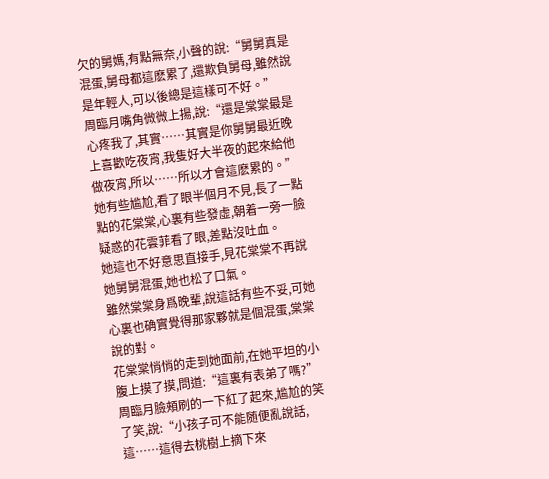欠的舅媽,有點無奈,小聲的說:“舅舅真是混蛋,舅母都這麽累了,還欺負舅母,雖然說是年輕人,可以後總是這樣可不好。”
周臨月嘴角微微上揚,說:“還是棠棠最是心疼我了,其實……其實是你舅舅最近晚上喜歡吃夜宵,我隻好大半夜的起來給他做夜宵,所以……所以才會這麽累的。”
她有些尴尬,看了眼半個月不見,長了一點點的花棠棠,心裏有些發虛,朝着一旁一臉疑惑的花雲菲看了眼,差點沒吐血。
她這也不好意思直接手,見花棠棠不再說她舅舅混蛋,她也松了口氣。
雖然棠棠身爲晚輩,說這話有些不妥,可她心裏也确實覺得那家夥就是個混蛋,棠棠說的對。
花棠棠悄悄的走到她面前,在她平坦的小腹上摸了摸,問道:“這裏有表弟了嗎?”
周臨月臉頰刷的一下紅了起來,尴尬的笑了笑,說:“小孩子可不能随便亂說話,這……這得去桃樹上摘下來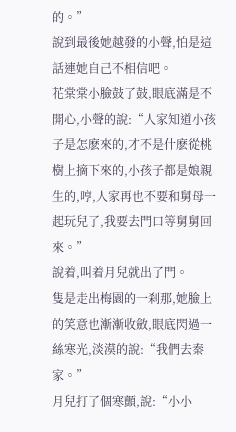的。”
說到最後她越發的小聲,怕是這話連她自己不相信吧。
花棠棠小臉鼓了鼓,眼底滿是不開心,小聲的說:“人家知道小孩子是怎麽來的,才不是什麽從桃樹上摘下來的,小孩子都是娘親生的,哼,人家再也不要和舅母一起玩兒了,我要去門口等舅舅回來。”
說着,叫着月兒就出了門。
隻是走出梅園的一刹那,她臉上的笑意也漸漸收斂,眼底閃過一絲寒光,淡漠的說:“我們去秦家。”
月兒打了個寒顫,說:“小小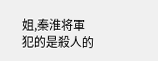姐,秦淮将軍犯的是殺人的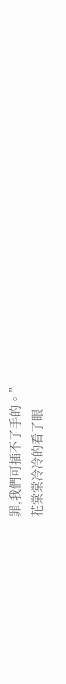罪,我們可插不了手的。”
花棠棠冷冷的看了眼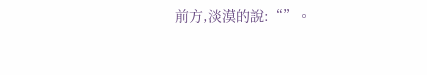前方,淡漠的說:“”。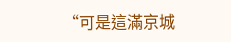“可是這滿京城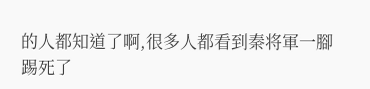的人都知道了啊,很多人都看到秦将軍一腳踢死了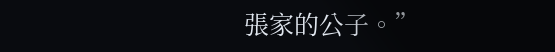張家的公子。”